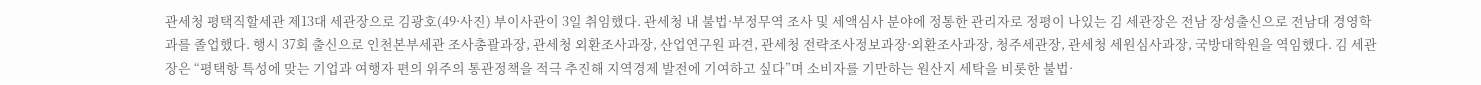관세청 평택직할세관 제13대 세관장으로 김광호(49·사진) 부이사관이 3일 취임했다. 관세청 내 불법·부정무역 조사 및 세액심사 분야에 정통한 관리자로 정평이 나있는 김 세관장은 전남 장성출신으로 전남대 경영학과를 졸업했다. 행시 37회 출신으로 인천본부세관 조사총괄과장, 관세청 외환조사과장, 산업연구원 파견, 관세청 전략조사정보과장·외환조사과장, 청주세관장, 관세청 세원심사과장, 국방대학원을 역임했다. 김 세관장은 “평택항 특성에 맞는 기업과 여행자 편의 위주의 통관정책을 적극 추진해 지역경제 발전에 기여하고 싶다”며 소비자를 기만하는 원산지 세탁을 비롯한 불법·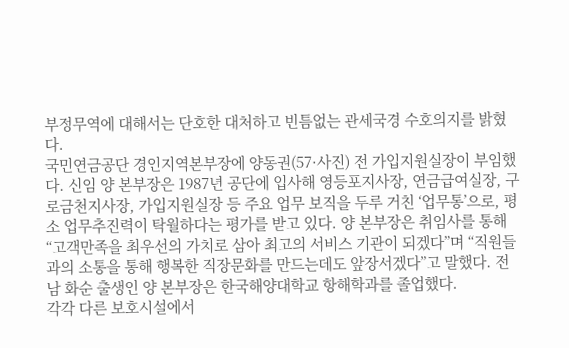부정무역에 대해서는 단호한 대처하고 빈틈없는 관세국경 수호의지를 밝혔다.
국민연금공단 경인지역본부장에 양동권(57·사진) 전 가입지원실장이 부임했다. 신임 양 본부장은 1987년 공단에 입사해 영등포지사장, 연금급여실장, 구로금천지사장, 가입지원실장 등 주요 업무 보직을 두루 거친 ‘업무통’으로, 평소 업무추진력이 탁월하다는 평가를 받고 있다. 양 본부장은 취임사를 통해 “고객만족을 최우선의 가치로 삼아 최고의 서비스 기관이 되겠다”며 “직원들과의 소통을 통해 행복한 직장문화를 만드는데도 앞장서겠다”고 말했다. 전남 화순 출생인 양 본부장은 한국해양대학교 항해학과를 졸업했다.
각각 다른 보호시설에서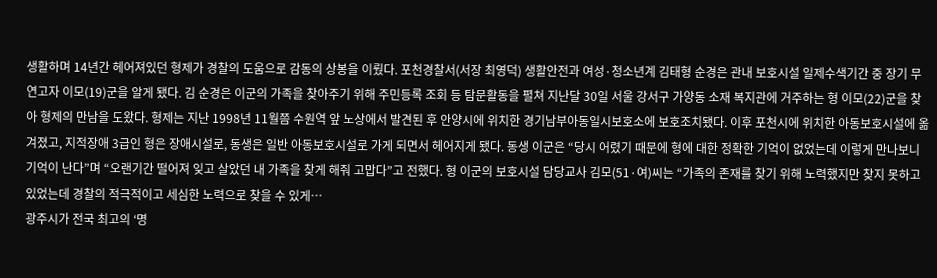생활하며 14년간 헤어져있던 형제가 경찰의 도움으로 감동의 상봉을 이뤘다. 포천경찰서(서장 최영덕) 생활안전과 여성·청소년계 김태형 순경은 관내 보호시설 일제수색기간 중 장기 무연고자 이모(19)군을 알게 됐다. 김 순경은 이군의 가족을 찾아주기 위해 주민등록 조회 등 탐문활동을 펼쳐 지난달 30일 서울 강서구 가양동 소재 복지관에 거주하는 형 이모(22)군을 찾아 형제의 만남을 도왔다. 형제는 지난 1998년 11월쯤 수원역 앞 노상에서 발견된 후 안양시에 위치한 경기남부아동일시보호소에 보호조치됐다. 이후 포천시에 위치한 아동보호시설에 옮겨졌고, 지적장애 3급인 형은 장애시설로, 동생은 일반 아동보호시설로 가게 되면서 헤어지게 됐다. 동생 이군은 “당시 어렸기 때문에 형에 대한 정확한 기억이 없었는데 이렇게 만나보니 기억이 난다”며 “오랜기간 떨어져 잊고 살았던 내 가족을 찾게 해줘 고맙다”고 전했다. 형 이군의 보호시설 담당교사 김모(51·여)씨는 “가족의 존재를 찾기 위해 노력했지만 찾지 못하고 있었는데 경찰의 적극적이고 세심한 노력으로 찾을 수 있게…
광주시가 전국 최고의 ‘명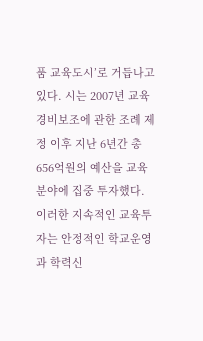품 교육도시’로 거듭나고 있다. 시는 2007년 교육경비보조에 관한 조례 제정 이후 지난 6년간 총 656억원의 예산을 교육분야에 집중 투자했다. 이러한 지속적인 교육투자는 안정적인 학교운영과 학력신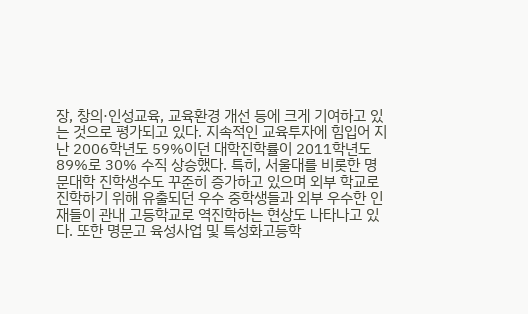장, 창의·인성교육, 교육환경 개선 등에 크게 기여하고 있는 것으로 평가되고 있다. 지속적인 교육투자에 힘입어 지난 2006학년도 59%이던 대학진학률이 2011학년도 89%로 30% 수직 상승했다. 특히, 서울대를 비롯한 명문대학 진학생수도 꾸준히 증가하고 있으며 외부 학교로 진학하기 위해 유출되던 우수 중학생들과 외부 우수한 인재들이 관내 고등학교로 역진학하는 현상도 나타나고 있다. 또한 명문고 육성사업 및 특성화고등학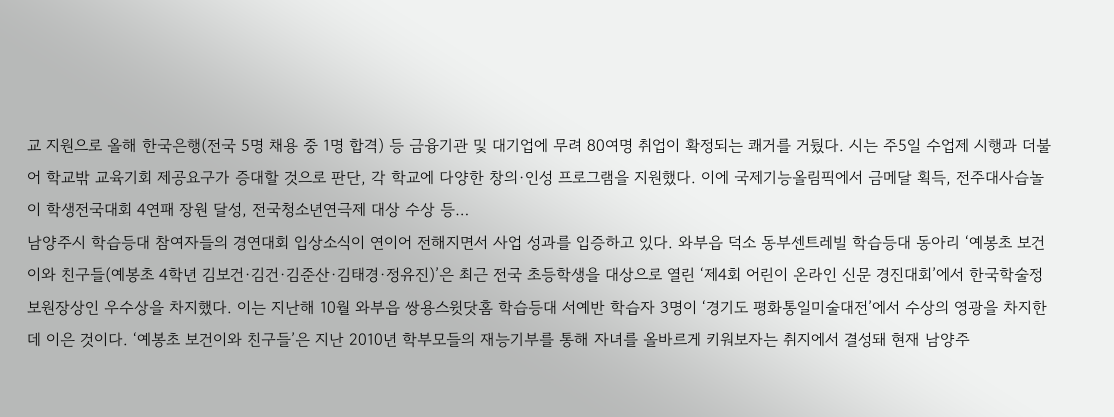교 지원으로 올해 한국은행(전국 5명 채용 중 1명 합격) 등 금융기관 및 대기업에 무려 80여명 취업이 확정되는 쾌거를 거뒀다. 시는 주5일 수업제 시행과 더불어 학교밖 교육기회 제공요구가 증대할 것으로 판단, 각 학교에 다양한 창의·인성 프로그램을 지원했다. 이에 국제기능올림픽에서 금메달 획득, 전주대사습놀이 학생전국대회 4연패 장원 달성, 전국청소년연극제 대상 수상 등…
남양주시 학습등대 참여자들의 경연대회 입상소식이 연이어 전해지면서 사업 성과를 입증하고 있다. 와부읍 덕소 동부센트레빌 학습등대 동아리 ‘예봉초 보건이와 친구들(예봉초 4학년 김보건·김건·김준산·김태경·정유진)’은 최근 전국 초등학생을 대상으로 열린 ‘제4회 어린이 온라인 신문 경진대회’에서 한국학술정보원장상인 우수상을 차지했다. 이는 지난해 10월 와부읍 쌍용스윗닷홈 학습등대 서예반 학습자 3명이 ‘경기도 평화통일미술대전’에서 수상의 영광을 차지한데 이은 것이다. ‘예봉초 보건이와 친구들’은 지난 2010년 학부모들의 재능기부를 통해 자녀를 올바르게 키워보자는 취지에서 결성돼 현재 남양주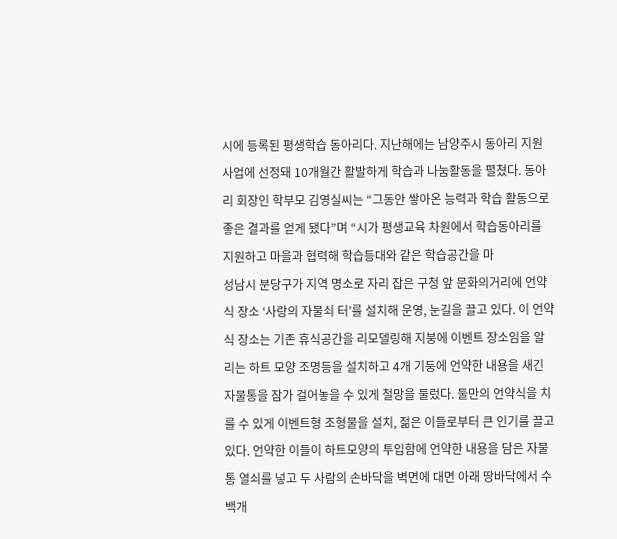시에 등록된 평생학습 동아리다. 지난해에는 남양주시 동아리 지원사업에 선정돼 10개월간 활발하게 학습과 나눔활동을 펼쳤다. 동아리 회장인 학부모 김영실씨는 “그동안 쌓아온 능력과 학습 활동으로 좋은 결과를 얻게 됐다”며 “시가 평생교육 차원에서 학습동아리를 지원하고 마을과 협력해 학습등대와 같은 학습공간을 마
성남시 분당구가 지역 명소로 자리 잡은 구청 앞 문화의거리에 언약식 장소 ‘사랑의 자물쇠 터’를 설치해 운영, 눈길을 끌고 있다. 이 언약식 장소는 기존 휴식공간을 리모델링해 지붕에 이벤트 장소임을 알리는 하트 모양 조명등을 설치하고 4개 기둥에 언약한 내용을 새긴 자물통을 잠가 걸어놓을 수 있게 철망을 둘렀다. 둘만의 언약식을 치를 수 있게 이벤트형 조형물을 설치, 젊은 이들로부터 큰 인기를 끌고 있다. 언약한 이들이 하트모양의 투입함에 언약한 내용을 담은 자물통 열쇠를 넣고 두 사람의 손바닥을 벽면에 대면 아래 땅바닥에서 수백개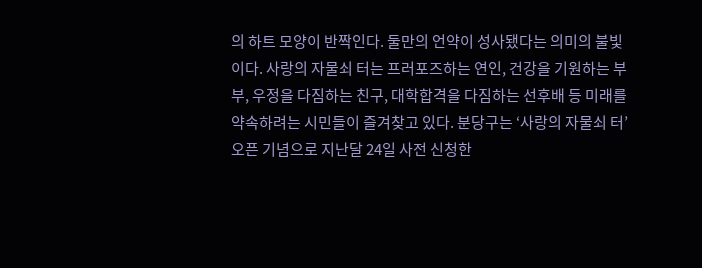의 하트 모양이 반짝인다. 둘만의 언약이 성사됐다는 의미의 불빛이다. 사랑의 자물쇠 터는 프러포즈하는 연인, 건강을 기원하는 부부, 우정을 다짐하는 친구, 대학합격을 다짐하는 선후배 등 미래를 약속하려는 시민들이 즐겨찾고 있다. 분당구는 ‘사랑의 자물쇠 터’ 오픈 기념으로 지난달 24일 사전 신청한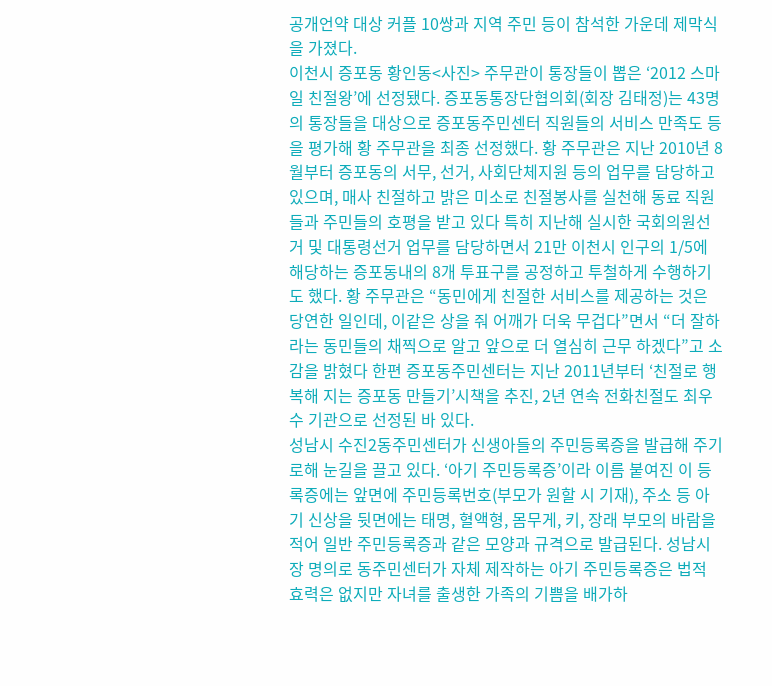공개언약 대상 커플 10쌍과 지역 주민 등이 참석한 가운데 제막식을 가졌다.
이천시 증포동 황인동<사진> 주무관이 통장들이 뽑은 ‘2012 스마일 친절왕’에 선정됐다. 증포동통장단협의회(회장 김태정)는 43명의 통장들을 대상으로 증포동주민센터 직원들의 서비스 만족도 등을 평가해 황 주무관을 최종 선정했다. 황 주무관은 지난 2010년 8월부터 증포동의 서무, 선거, 사회단체지원 등의 업무를 담당하고 있으며, 매사 친절하고 밝은 미소로 친절봉사를 실천해 동료 직원들과 주민들의 호평을 받고 있다 특히 지난해 실시한 국회의원선거 및 대통령선거 업무를 담당하면서 21만 이천시 인구의 1/5에 해당하는 증포동내의 8개 투표구를 공정하고 투철하게 수행하기도 했다. 황 주무관은 “동민에게 친절한 서비스를 제공하는 것은 당연한 일인데, 이같은 상을 줘 어깨가 더욱 무겁다”면서 “더 잘하라는 동민들의 채찍으로 알고 앞으로 더 열심히 근무 하겠다”고 소감을 밝혔다 한편 증포동주민센터는 지난 2011년부터 ‘친절로 행복해 지는 증포동 만들기’시책을 추진, 2년 연속 전화친절도 최우수 기관으로 선정된 바 있다.
성남시 수진2동주민센터가 신생아들의 주민등록증을 발급해 주기로해 눈길을 끌고 있다. ‘아기 주민등록증’이라 이름 붙여진 이 등록증에는 앞면에 주민등록번호(부모가 원할 시 기재), 주소 등 아기 신상을 뒷면에는 태명, 혈액형, 몸무게, 키, 장래 부모의 바람을 적어 일반 주민등록증과 같은 모양과 규격으로 발급된다. 성남시장 명의로 동주민센터가 자체 제작하는 아기 주민등록증은 법적 효력은 없지만 자녀를 출생한 가족의 기쁨을 배가하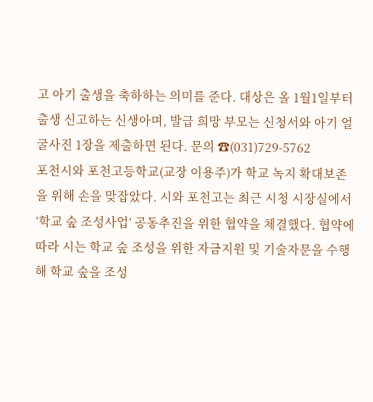고 아기 출생을 축하하는 의미를 준다. 대상은 올 1월1일부터 출생 신고하는 신생아며, 발급 희망 부모는 신청서와 아기 얼굴사진 1장을 제출하면 된다. 문의 ☎(031)729-5762
포천시와 포천고등학교(교장 이용주)가 학교 녹지 확대보존을 위해 손을 맞잡았다. 시와 포천고는 최근 시청 시장실에서 ‘학교 숲 조성사업’ 공동추진을 위한 협약을 체결했다. 협약에 따라 시는 학교 숲 조성을 위한 자금지원 및 기술자문을 수행해 학교 숲을 조성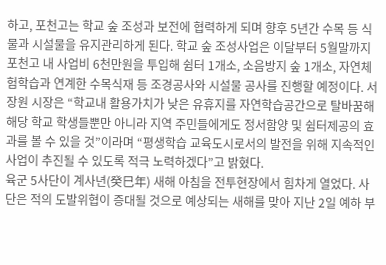하고, 포천고는 학교 숲 조성과 보전에 협력하게 되며 향후 5년간 수목 등 식물과 시설물을 유지관리하게 된다. 학교 숲 조성사업은 이달부터 5월말까지 포천고 내 사업비 6천만원을 투입해 쉼터 1개소, 소음방지 숲 1개소, 자연체험학습과 연계한 수목식재 등 조경공사와 시설물 공사를 진행할 예정이다. 서장원 시장은 “학교내 활용가치가 낮은 유휴지를 자연학습공간으로 탈바꿈해 해당 학교 학생들뿐만 아니라 지역 주민들에게도 정서함양 및 쉼터제공의 효과를 볼 수 있을 것”이라며 “평생학습 교육도시로서의 발전을 위해 지속적인 사업이 추진될 수 있도록 적극 노력하겠다”고 밝혔다.
육군 5사단이 계사년(癸巳年) 새해 아침을 전투현장에서 힘차게 열었다. 사단은 적의 도발위협이 증대될 것으로 예상되는 새해를 맞아 지난 2일 예하 부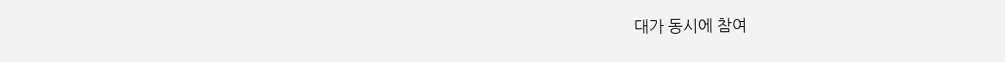대가 동시에 참여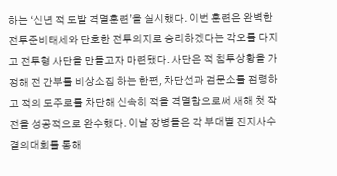하는 ‘신년 적 도발 격멸훈련’을 실시했다. 이번 훈련은 완벽한 전투준비태세와 단호한 전투의지로 승리하겠다는 각오를 다지고 전투형 사단을 만들고자 마련됐다. 사단은 적 침투상황을 가정해 전 간부를 비상소집 하는 한편, 차단선과 검문소를 점령하고 적의 도주로를 차단해 신속히 적을 격멸함으로써 새해 첫 작전을 성공적으로 완수했다. 이날 장병들은 각 부대별 진지사수 결의대회를 통해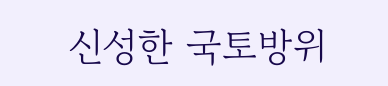신성한 국토방위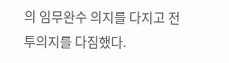의 임무완수 의지를 다지고 전투의지를 다짐했다.